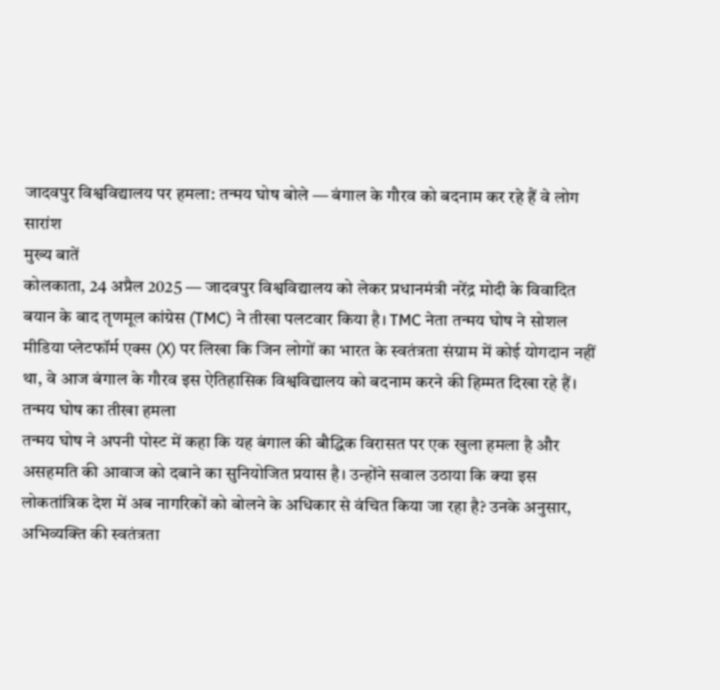जादवपुर विश्वविद्यालय पर हमला: तन्मय घोष बोले — बंगाल के गौरव को बदनाम कर रहे हैं वे लोग
सारांश
मुख्य बातें
कोलकाता, 24 अप्रैल 2025 — जादवपुर विश्वविद्यालय को लेकर प्रधानमंत्री नरेंद्र मोदी के विवादित बयान के बाद तृणमूल कांग्रेस (TMC) ने तीखा पलटवार किया है। TMC नेता तन्मय घोष ने सोशल मीडिया प्लेटफॉर्म एक्स (X) पर लिखा कि जिन लोगों का भारत के स्वतंत्रता संग्राम में कोई योगदान नहीं था, वे आज बंगाल के गौरव इस ऐतिहासिक विश्वविद्यालय को बदनाम करने की हिम्मत दिखा रहे हैं।
तन्मय घोष का तीखा हमला
तन्मय घोष ने अपनी पोस्ट में कहा कि यह बंगाल की बौद्धिक विरासत पर एक खुला हमला है और असहमति की आवाज को दबाने का सुनियोजित प्रयास है। उन्होंने सवाल उठाया कि क्या इस लोकतांत्रिक देश में अब नागरिकों को बोलने के अधिकार से वंचित किया जा रहा है? उनके अनुसार, अभिव्यक्ति की स्वतंत्रता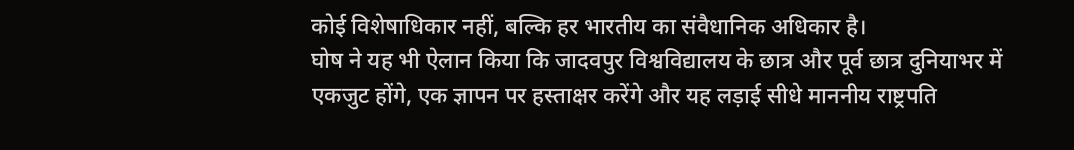कोई विशेषाधिकार नहीं, बल्कि हर भारतीय का संवैधानिक अधिकार है।
घोष ने यह भी ऐलान किया कि जादवपुर विश्वविद्यालय के छात्र और पूर्व छात्र दुनियाभर में एकजुट होंगे, एक ज्ञापन पर हस्ताक्षर करेंगे और यह लड़ाई सीधे माननीय राष्ट्रपति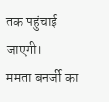तक पहुंचाई जाएगी।
ममता बनर्जी का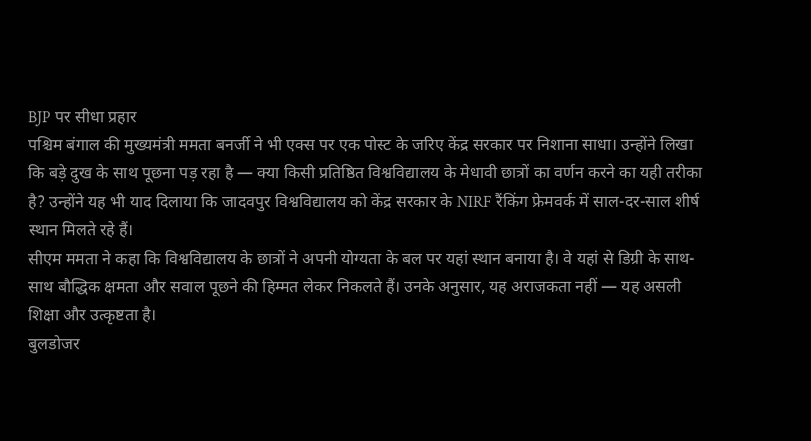BJP पर सीधा प्रहार
पश्चिम बंगाल की मुख्यमंत्री ममता बनर्जी ने भी एक्स पर एक पोस्ट के जरिए केंद्र सरकार पर निशाना साधा। उन्होंने लिखा कि बड़े दुख के साथ पूछना पड़ रहा है — क्या किसी प्रतिष्ठित विश्वविद्यालय के मेधावी छात्रों का वर्णन करने का यही तरीका है? उन्होंने यह भी याद दिलाया कि जादवपुर विश्वविद्यालय को केंद्र सरकार के NIRF रैंकिंग फ्रेमवर्क में साल-दर-साल शीर्ष स्थान मिलते रहे हैं।
सीएम ममता ने कहा कि विश्वविद्यालय के छात्रों ने अपनी योग्यता के बल पर यहां स्थान बनाया है। वे यहां से डिग्री के साथ-साथ बौद्धिक क्षमता और सवाल पूछने की हिम्मत लेकर निकलते हैं। उनके अनुसार, यह अराजकता नहीं — यह असली शिक्षा और उत्कृष्टता है।
बुलडोजर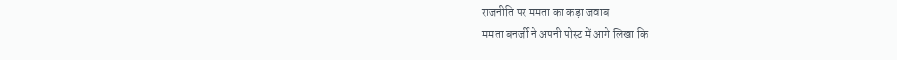राजनीति पर ममता का कड़ा जवाब
ममता बनर्जी ने अपनी पोस्ट में आगे लिखा कि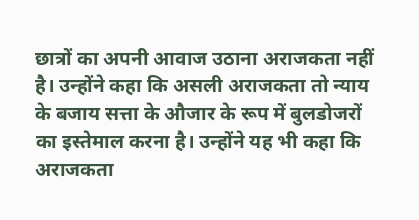छात्रों का अपनी आवाज उठाना अराजकता नहीं है। उन्होंने कहा कि असली अराजकता तो न्याय के बजाय सत्ता के औजार के रूप में बुलडोजरों का इस्तेमाल करना है। उन्होंने यह भी कहा कि अराजकता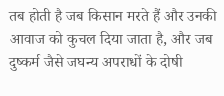तब होती है जब किसान मरते हैं और उनकी आवाज को कुचल दिया जाता है, और जब दुष्कर्म जैसे जघन्य अपराधों के दोषी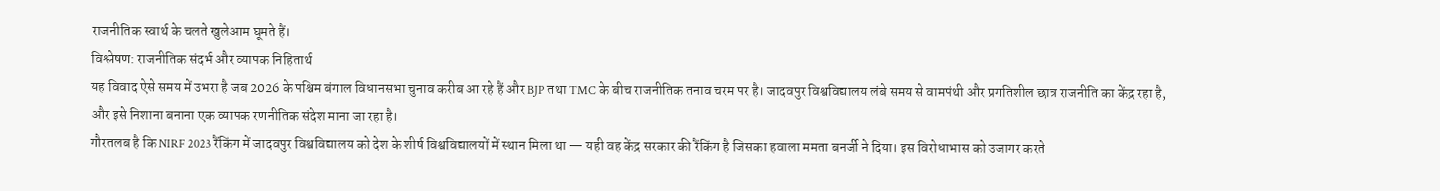राजनीतिक स्वार्थ के चलते खुलेआम घूमते हैं।
विश्लेषण: राजनीतिक संदर्भ और व्यापक निहितार्थ
यह विवाद ऐसे समय में उभरा है जब 2026 के पश्चिम बंगाल विधानसभा चुनाव करीब आ रहे हैं और BJP तथा TMC के बीच राजनीतिक तनाव चरम पर है। जादवपुर विश्वविद्यालय लंबे समय से वामपंथी और प्रगतिशील छात्र राजनीति का केंद्र रहा है, और इसे निशाना बनाना एक व्यापक रणनीतिक संदेश माना जा रहा है।
गौरतलब है कि NIRF 2023 रैंकिंग में जादवपुर विश्वविद्यालय को देश के शीर्ष विश्वविद्यालयों में स्थान मिला था — यही वह केंद्र सरकार की रैंकिंग है जिसका हवाला ममता बनर्जी ने दिया। इस विरोधाभास को उजागर करते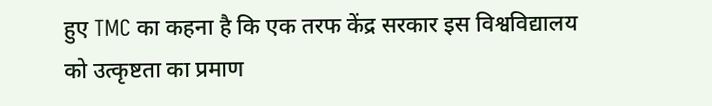हुए TMC का कहना है कि एक तरफ केंद्र सरकार इस विश्वविद्यालय को उत्कृष्टता का प्रमाण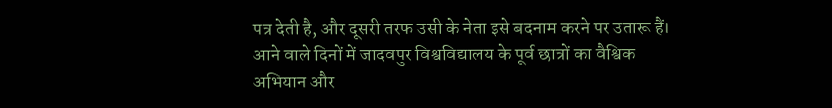पत्र देती है, और दूसरी तरफ उसी के नेता इसे बदनाम करने पर उतारू हैं।
आने वाले दिनों में जादवपुर विश्वविद्यालय के पूर्व छात्रों का वैश्विक अभियान और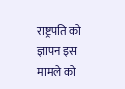राष्ट्रपति को ज्ञापन इस मामले को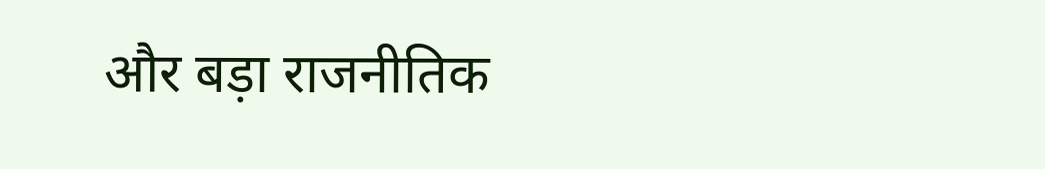और बड़ा राजनीतिक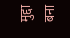मुद्दा बना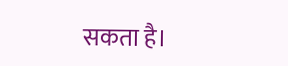सकता है।